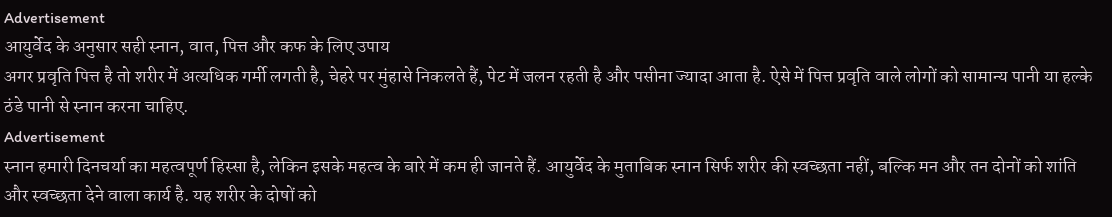Advertisement
आयुर्वेद के अनुसार सही स्नान, वात, पित्त और कफ के लिए उपाय
अगर प्रवृति पित्त है तो शरीर में अत्यधिक गर्मी लगती है, चेहरे पर मुंहासे निकलते हैं, पेट में जलन रहती है और पसीना ज्यादा आता है. ऐसे में पित्त प्रवृति वाले लोगों को सामान्य पानी या हल्के ठंडे पानी से स्नान करना चाहिए.
Advertisement
स्नान हमारी दिनचर्या का महत्वपूर्ण हिस्सा है, लेकिन इसके महत्व के बारे में कम ही जानते हैं. आयुर्वेद के मुताबिक स्नान सिर्फ शरीर की स्वच्छता नहीं, बल्कि मन और तन दोनों को शांति और स्वच्छता देने वाला कार्य है. यह शरीर के दोषों को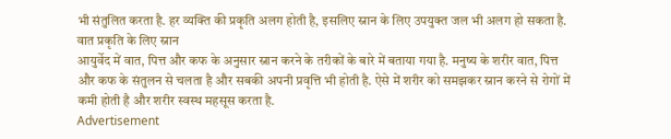भी संतुलित करता है. हर व्यक्ति की प्रकृति अलग होती है, इसलिए स्नान के लिए उपयुक्त जल भी अलग हो सकता है.
वात प्रकृति के लिए स्नान
आयुर्वेद में वात, पित्त और कफ के अनुसार स्नान करने के तरीकों के बारे में बताया गया है. मनुष्य के शरीर वात, पित्त और कफ के संतुलन से चलता है और सबकी अपनी प्रवृत्ति भी होती है. ऐसे में शरीर को समझकर स्नान करने से रोगों में कमी होती है और शरीर स्वस्थ महसूस करता है.
Advertisement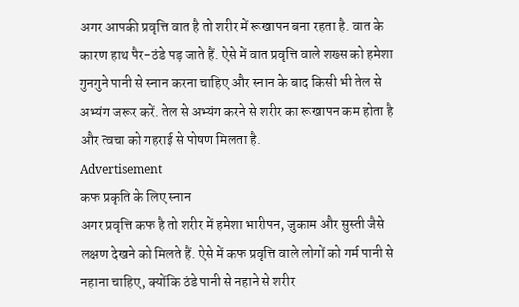अगर आपकी प्रवृत्ति वात है तो शरीर में रूखापन बना रहता है. वात के कारण हाथ पैर-ठंडे पड़ जाते हैं. ऐसे में वात प्रवृत्ति वाले शख्स को हमेशा गुनगुने पानी से स्नान करना चाहिए और स्नान के बाद किसी भी तेल से अभ्यंग जरूर करें. तेल से अभ्यंग करने से शरीर का रूखापन कम होता है और त्वचा को गहराई से पोषण मिलता है.
Advertisement
कफ प्रकृति के लिए स्नान
अगर प्रवृत्ति कफ है तो शरीर में हमेशा भारीपन, जुकाम और सुस्ती जैसे लक्षण देखने को मिलते हैं. ऐसे में कफ प्रवृत्ति वाले लोगों को गर्म पानी से नहाना चाहिए, क्योंकि ठंडे पानी से नहाने से शरीर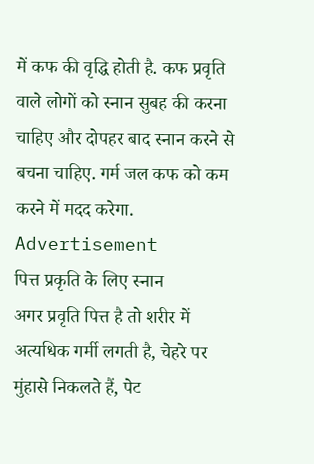में कफ की वृद्धि होती है. कफ प्रवृति वाले लोगों को स्नान सुबह की करना चाहिए और दोपहर बाद स्नान करने से बचना चाहिए. गर्म जल कफ को कम करने में मदद करेगा.
Advertisement
पित्त प्रकृति के लिए स्नान
अगर प्रवृति पित्त है तो शरीर में अत्यधिक गर्मी लगती है, चेहरे पर मुंहासे निकलते हैं, पेट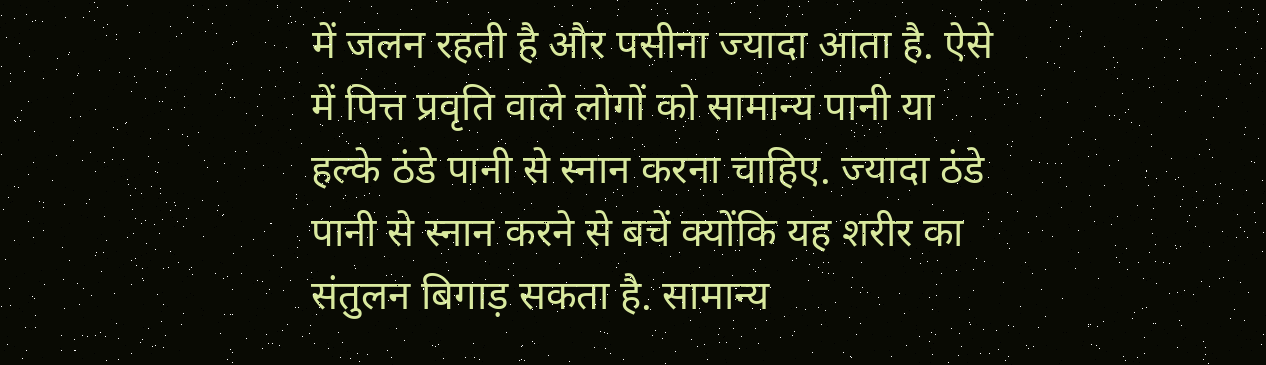में जलन रहती है और पसीना ज्यादा आता है. ऐसे में पित्त प्रवृति वाले लोगों को सामान्य पानी या हल्के ठंडे पानी से स्नान करना चाहिए. ज्यादा ठंडे पानी से स्नान करने से बचें क्योंकि यह शरीर का संतुलन बिगाड़ सकता है. सामान्य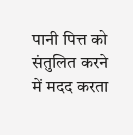पानी पित्त को संतुलित करने में मदद करता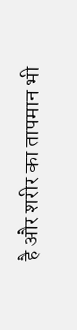है और शरीर का तापमान भी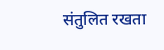संतुलित रखता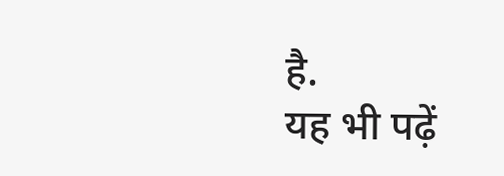है.
यह भी पढ़ें